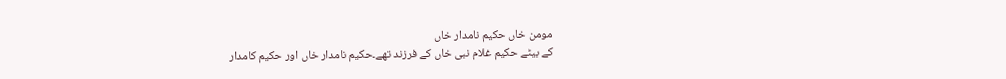مومن خاں حکیم نامدار خاں
کے بیٹے حکیم غلام نبی خاں کے فرزند تھے۔حکیم نامدار خاں اور حکیم کامدار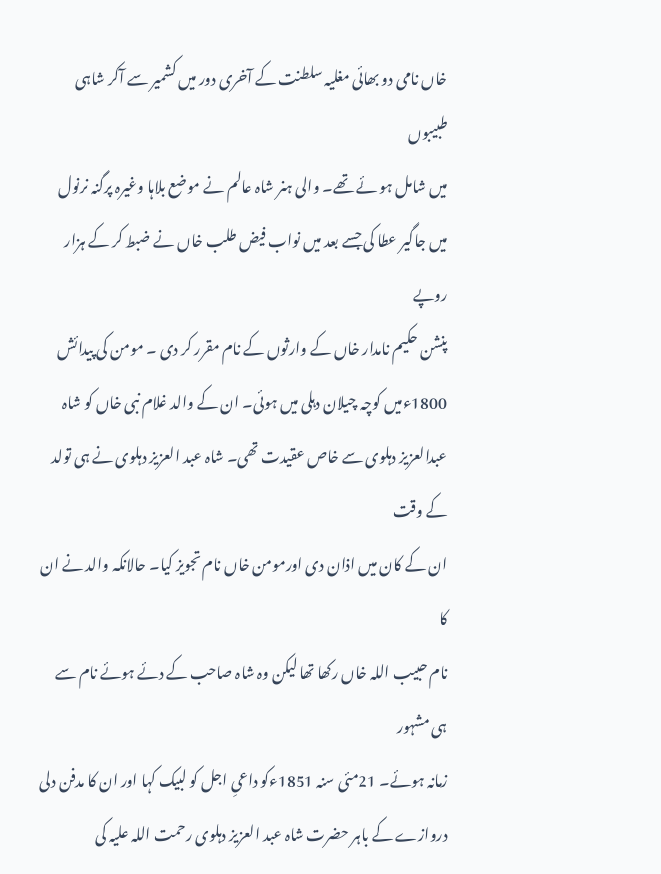خاں نامی دو بھائی مغلیہ سلطنت کے آخری دور میں کشمیر سے آکر شاہی طبیبوں
میں شامل ہو ئے تھے۔ والی ہنر شاہ عالم نے موضع بلاہا وغیرہ پرگنہ نرنول
میں جاگیر عطا کی جسے بعد میں نواب فیض طلب خاں نے ضبط کر کے ہزار روپے
پنشن حکیم نامدار خاں کے وارثوں کے نام مقرر کر دی ۔ مومن کی پیدائش
1800ءمیں کوچہ چیلان دہلی میں ہوئی۔ ان کے والد غلام نبی خاں کو شاہ
عبدالعزیز دہلوی سے خاص عقیدت تھی۔ شاہ عبد العزیز دہلوی نے ہی تولد کے وقت
ان کے کان میں اذان دی اورمومن خاں نام تجویز کیا۔ حالانکہ والد نے ان کا
نام حبیب اللہ خاں رکھا تھا لیکن وہ شاہ صاحب کے دئے ہوئے نام سے ہی مشہور
زمانہ ہوئے۔ 21مئی سنہ 1851ءکو داعیِ اجل کو لبیک کہا اور ان کا مدفن دلی
دروازے کے باہر حضرت شاہ عبد العزیز دہلوی رحمت اللہ علیہ کی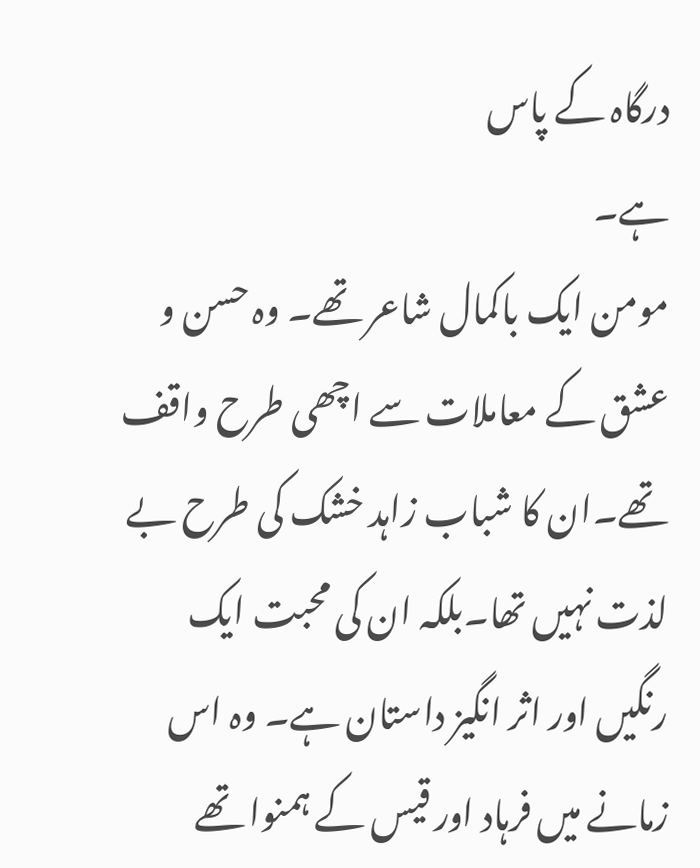درگاہ کے پاس
ہے۔
مومن ایک باکمال شاعر تھے۔ وہ حسن و عشق کے معاملات سے اچھی طرح واقف تھے۔ان کا شباب زاہد خشک کی طرح بے لذت نہیں تھا۔بلکہ ان کی محبت ایک رنگیں اور اثر انگیز داستان ہے۔ وہ اس زمانے میں فرہاد اور قیس کے ہمنوا تھے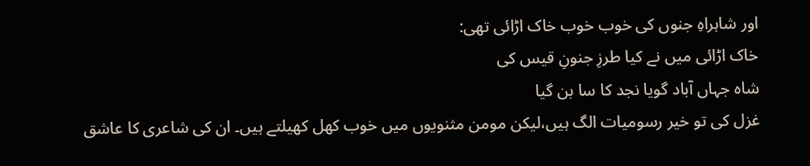اور شاہراہِ جنوں کی خوب خوب خاک اڑائی تھی:
خاک اڑائی میں نے کیا طرزِ جنونِ قیس کی
شاہ جہاں آباد گویا نجد کا سا بن گیا
غزل کی تو خیر رسومیات الگ ہیں،لیکن مومن مثنویوں میں خوب کھل کھیلتے ہیں۔ ان کی شاعری کا عاشق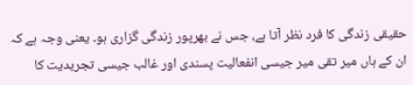حقیقی زندگی کا فرد نظر آتا ہے، جس نے بھرپور زندگی گزاری ہو۔ یعنی وجہ ہے کہ ان کے ہاں میر تقی میر جیسی انفعالیت پسندی اور غالب جیسی تجریدیت کا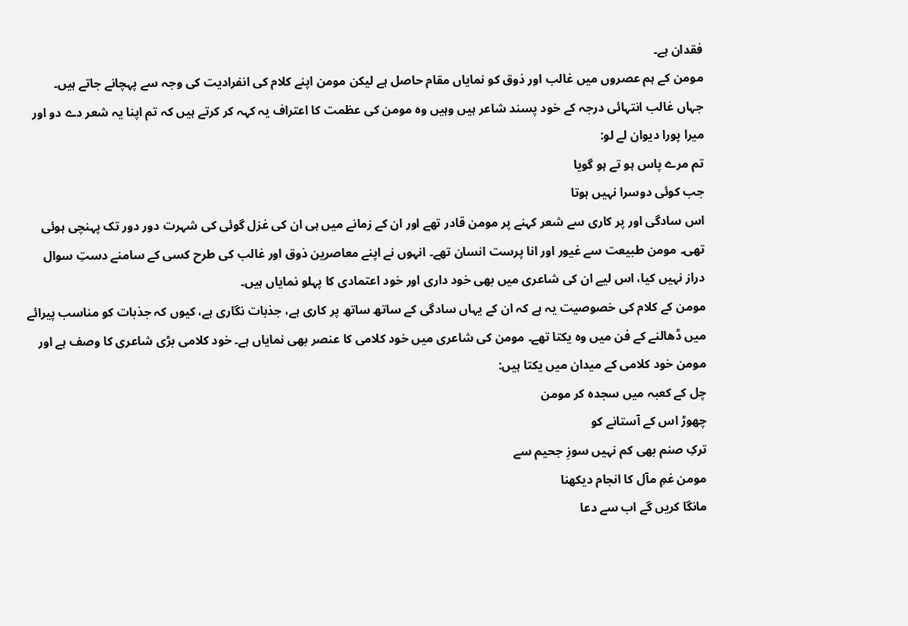فقدان ہے۔
مومن کے ہم عصروں میں غالب اور ذوق کو نمایاں مقام حاصل ہے لیکن مومن اپنے کلام کی انفرادیت کی وجہ سے پہچانے جاتے ہیں۔ جہاں غالب انتہائی درجہ کے خود پسند شاعر ہیں وہیں وہ مومن کی عظمت کا اعتراف یہ کہہ کر کرتے ہیں کہ تم اپنا یہ شعر دے دو اور میرا پورا دیوان لے لو:
تم مرے پاس ہو تے ہو گویا
جب کوئی دوسرا نہیں ہوتا
اس سادگی اور پر کاری سے شعر کہنے پر مومن قادر تھے اور ان کے زمانے میں ہی ان کی غزل گوئی کی شہرت دور دور تک پہنچی ہوئی تھی۔ مومن طبیعت سے غیور اور انا پرست انسان تھے۔ انہوں نے اپنے معاصرین ذوق اور غالب کی طرح کسی کے سامنے دستِ سوال دراز نہیں کیا، اس لیے ان کی شاعری میں بھی خود داری اور خود اعتمادی کا پہلو نمایاں ہیں۔
مومن کے کلام کی خصوصیت یہ ہے کہ ان کے یہاں سادگی کے ساتھ ساتھ پر کاری ہے، جذبات نگاری ہے، کیوں کہ جذبات کو مناسب پیرائے میں ڈھالنے کے فن میں وہ یکتا تھے۔ مومن کی شاعری میں خود کلامی کا عنصر بھی نمایاں ہے۔ خود کلامی بڑی شاعری کا وصف ہے اور مومن خود کلامی کے میدان میں یکتا ہیں:
چل کے کعبہ میں سجدہ کر مومن
چھوڑ اس کے آستانے کو
ترکِ صنم بھی کم نہیں سوزِ جحیم سے
مومن غمِ مآل کا انجام دیکھنا
مانگا کریں گے اب سے دعا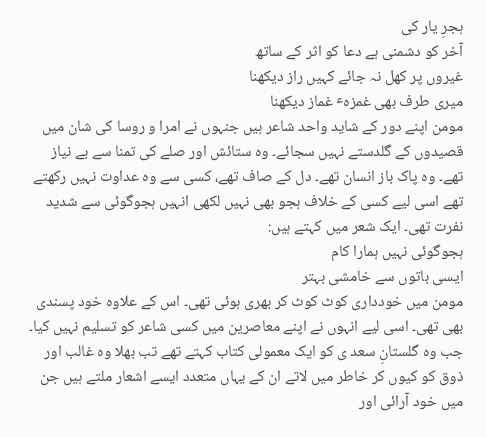ہجرِ یار کی
آخر کو دشمنی ہے دعا کو اثر کے ساتھ
غیروں پر کھل نہ جائے کہیں راز دیکھنا
میری طرف بھی غمزہٴ غماز دیکھنا
مومن اپنے دور کے شاید واحد شاعر ہیں جنہوں نے امرا و روسا کی شان میں قصیدوں کے گلدستے نہیں سجائے۔ وہ ستائش اور صلے کی تمنا سے بے نیاز تھے۔ وہ پاک باز انسان تھے۔ دل کے صاف تھے، کسی سے وہ عداوت نہیں رکھتے تھے اسی لیے کسی کے خلاف ہجو بھی نہیں لکھی انہیں ہجوگوئی سے شدید نفرت تھی۔ ایک شعر میں کہتے ہیں:
ہجوگوئی نہیں ہمارا کام
ایسی باتوں سے خامشی بہتر
مومن میں خودداری کوٹ کوٹ کر بھری ہوئی تھی۔ اس کے علاوہ خود پسندی بھی تھی۔ اسی لیے انہوں نے اپنے معاصرین میں کسی شاعر کو تسلیم نہیں کیا۔ جب وہ گلستانِ سعد ی کو ایک معمولی کتاب کہتے تھے تب بھلا وہ غالب اور ذوق کو کیوں کر خاطر میں لاتے ان کے یہاں متعدد ایسے اشعار ملتے ہیں جن میں خود آرائی اور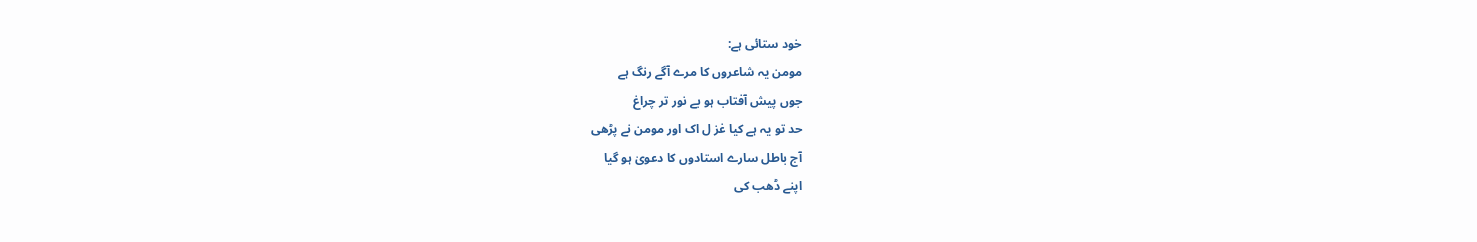خود ستائی ہے:
مومن یہ شاعروں کا مرے آگے رنگ ہے
جوں پیش آفتاب ہو بے نور تر چراغ
حد تو یہ ہے کیا غز ل اک اور مومن نے پڑھی
آج باطل سارے استادوں کا دعویٰ ہو گیا
اپنے ڈھب کی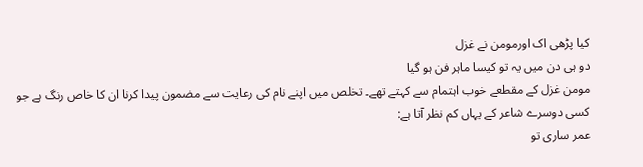کیا پڑھی اک اورمومن نے غزل
دو ہی دن میں یہ تو کیسا ماہر فن ہو گیا
مومن غزل کے مقطعے خوب اہتمام سے کہتے تھے۔ تخلص میں اپنے نام کی رعایت سے مضمون پیدا کرنا ان کا خاص رنگ ہے جو کسی دوسرے شاعر کے یہاں کم نظر آتا ہے:
عمر ساری تو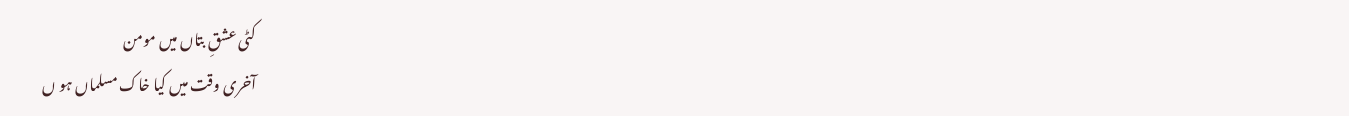کٹی عشقِ بتاں میں مومن
آخری وقت میں کیا خاک مسلماں ہو ں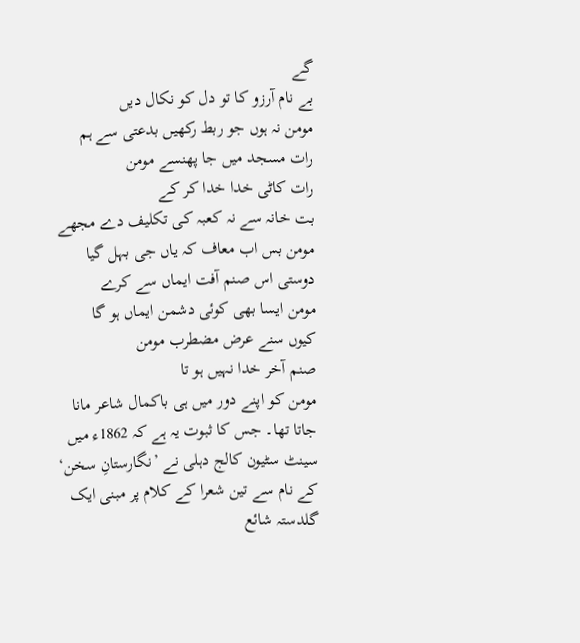گے
بے نام آرزو کا تو دل کو نکال دیں
مومن نہ ہوں جو ربط رکھیں بدعتی سے ہم
رات مسجد میں جا پھنسے مومن
رات کاٹی خدا خدا کر کے
بت خانہ سے نہ کعبہ کی تکلیف دے مجھے
مومن بس اب معاف کہ یاں جی بہل گیا
دوستی اس صنم آفت ایماں سے کرے
مومن ایسا بھی کوئی دشمن ایماں ہو گا
کیوں سنے عرض مضطرب مومن
صنم آخر خدا نہیں ہو تا
مومن کو اپنے دور میں ہی باکمال شاعر مانا جاتا تھا۔ جس کا ثبوت یہ ہے کہ 1862ء میں سینٹ سٹیون کالج دہلی نے ’نگارستانِ سخن‘ کے نام سے تین شعرا کے کلام پر مبنی ایک گلدستہ شائع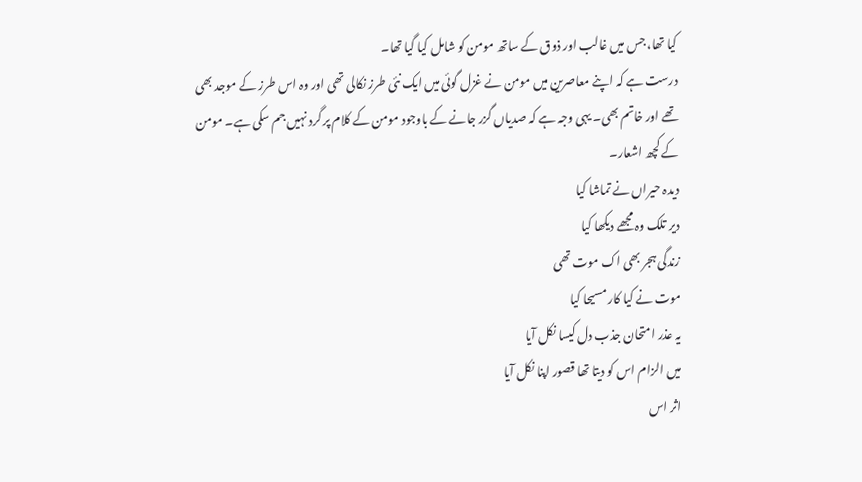کیا تھا، جس میں غالب اور ذوق کے ساتھ مومن کو شامل کیا گیا تھا۔
درست ہے کہ اپنے معاصرین میں مومن نے غزل گوئی میں ایک نئی طرز نکالی تھی اور وہ اس طرز کے موجد بھی تھے اور خاتم بھی۔ یہی وجہ ہے کہ صدیاں گزر جانے کے باوجود مومن کے کلام پر گرد نہیں جم سکی ہے۔ مومن کے کچھ اشعار۔
دیدہ حیراں نے تماشا کیا
دیر تلک وہ مجھے دیکھا کیا
زندگی ہجر بھی اک موت تھی
موت نے کیا کار مسیحا کیا
یہ عذر امتحان جذب دل کیسا نکل آیا
میں الزام اس کو دیتا تھا قصور اپنا نکل آیا
اثر اس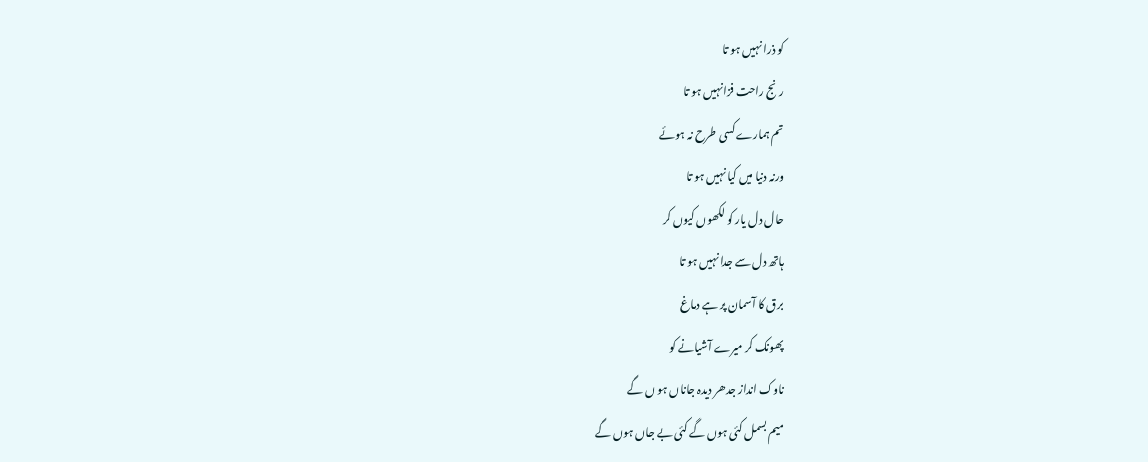کو ذرا نہیں ہو تا
رنج راحت فزانہیں ہو تا
تم ہمارے کسی طرح نہ ہوئے
ورنہ دنیا میں کیا نہیں ہو تا
حال دل یار کو لکھوں کیوں کر
ہاتھ دل سے جدا نہیں ہو تا
برق کا آسمان پر ہے دماغ
پھونک کر میرے آشیانے کو
ناوک انداز جدھر دیدہ جاناں ہو ں گے
میم بسمل کئی ہوں گے کئی بے جاں ہوں گے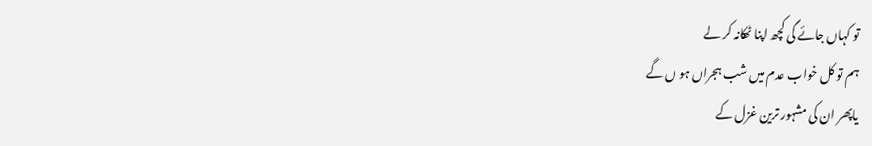تو کہاں جائے گی کچھ اپنا ٹھکانہ کر لے
ہم تو کل خواب عدم میں شب ہجراں ہو ں گے
یاپھر ان کی مشہور ترین غزل کے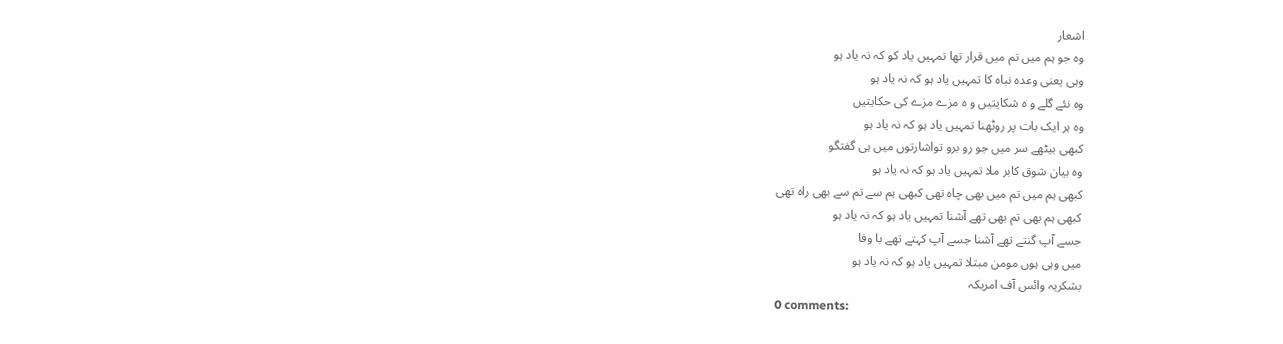اشعار
وہ جو ہم میں تم میں قرار تھا تمہیں یاد کو کہ نہ یاد ہو
وہی یعنی وعدہ نباہ کا تمہیں یاد ہو کہ نہ یاد ہو
وہ نئے گلے و ہ شکایتیں و ہ مزے مزے کی حکایتیں
وہ ہر ایک بات پر روٹھنا تمہیں یاد ہو کہ نہ یاد ہو
کبھی بیٹھے سر میں جو رو برو تواشارتوں میں ہی گفتگو
وہ بیان شوق کابر ملا تمہیں یاد ہو کہ نہ یاد ہو
کبھی ہم میں تم میں بھی چاہ تھی کبھی ہم سے تم سے بھی راہ تھی
کبھی ہم بھی تم بھی تھے آشنا تمہیں یاد ہو کہ نہ یاد ہو
جسے آپ گنتے تھے آشنا جسے آپ کہتے تھے با وفا
میں وہی ہوں مومن مبتلا تمہیں یاد ہو کہ نہ یاد ہو
بشکریہ وائس آف امریکہ
0 comments: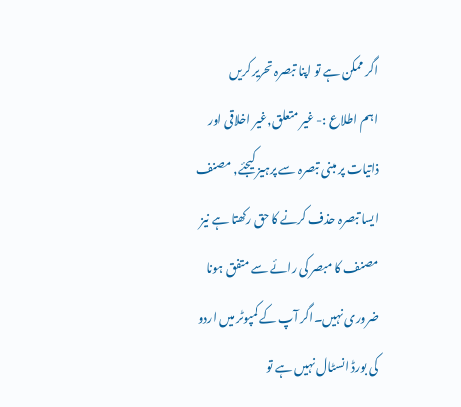اگر ممکن ہے تو اپنا تبصرہ تحریر کریں
اہم اطلاع :- غیر متعلق,غیر اخلاقی اور ذاتیات پر مبنی تبصرہ سے پرہیز کیجئے, مصنف ایسا تبصرہ حذف کرنے کا حق رکھتا ہے نیز مصنف کا مبصر کی رائے سے متفق ہونا ضروری نہیں۔اگر آپ کے کمپوٹر میں اردو کی بورڈ انسٹال نہیں ہے تو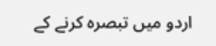اردو میں تبصرہ کرنے کے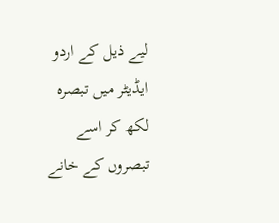لیے ذیل کے اردو ایڈیٹر میں تبصرہ لکھ کر اسے تبصروں کے خانے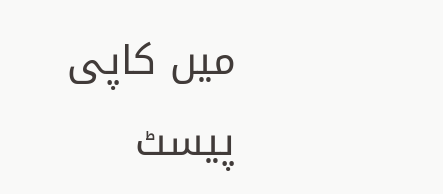میں کاپی پیسٹ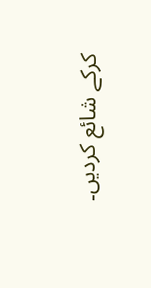کرکے شائع کردیں۔